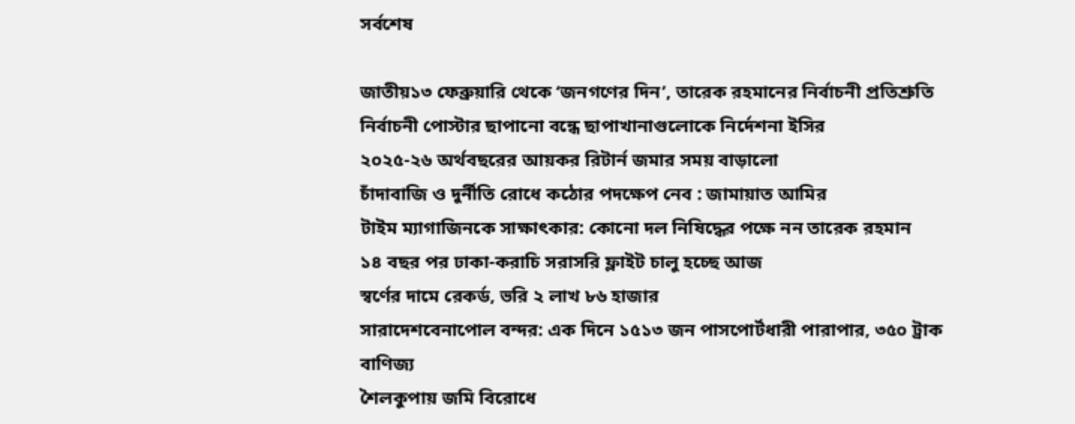সর্বশেষ

জাতীয়১৩ ফেব্রুয়ারি থেকে ‘জনগণের দিন’, তারেক রহমানের নির্বাচনী প্রতিশ্রুতি
নির্বাচনী পোস্টার ছাপানো বন্ধে ছাপাখানাগুলোকে নির্দেশনা ইসির
২০২৫-২৬ অর্থবছরের আয়কর রিটার্ন জমার সময় বাড়ালো
চাঁদাবাজি ও দুর্নীতি রোধে কঠোর পদক্ষেপ নেব : জামায়াত আমির
টাইম ম্যাগাজিনকে সাক্ষাৎকার: কোনো দল নিষিদ্ধের পক্ষে নন তারেক রহমান
১৪ বছর পর ঢাকা-করাচি সরাসরি ফ্লাইট চালু হচ্ছে আজ
স্বর্ণের দামে রেকর্ড, ভরি ২ লাখ ৮৬ হাজার
সারাদেশবেনাপোল বন্দর: এক দিনে ১৫১৩ জন পাসপোর্টধারী পারাপার, ৩৫০ ট্রাক বাণিজ্য
শৈলকুপায় জমি বিরোধে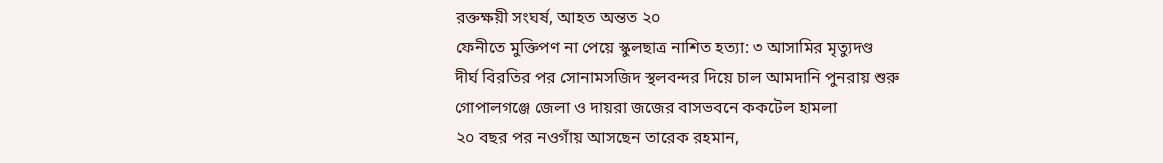রক্তক্ষয়ী সংঘর্ষ, আহত অন্তত ২০
ফেনীতে মুক্তিপণ না পেয়ে স্কুলছাত্র নাশিত হত্যা: ৩ আসামির মৃত্যুদণ্ড
দীর্ঘ বিরতির পর সোনামসজিদ স্থলবন্দর দিয়ে চাল আমদানি পুনরায় শুরু
গোপালগঞ্জে জেলা ও দায়রা জজের বাসভবনে ককটেল হামলা
২০ বছর পর নওগাঁয় আসছেন তারেক রহমান,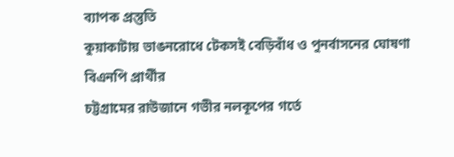ব্যাপক প্রস্তুতি
কুয়াকাটায় ভাঙনরোধে টেকসই বেড়িবাঁধ ও পুনর্বাসনের ঘোষণা বিএনপি প্রার্থীর
চট্টগ্রামের রাউজানে গভীর নলকূপের গর্তে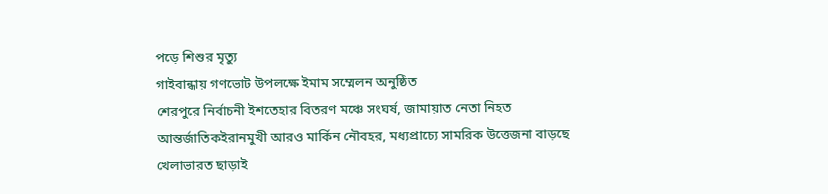পড়ে শিশুর মৃত্যু
গাইবান্ধায় গণভোট উপলক্ষে ইমাম সম্মেলন অনুষ্ঠিত
শেরপুরে নির্বাচনী ইশতেহার বিতরণ মঞ্চে সংঘর্ষ, জামায়াত নেতা নিহত
আন্তর্জাতিকইরানমুখী আরও মার্কিন নৌবহর, মধ্যপ্রাচ্যে সামরিক উত্তেজনা বাড়ছে
খেলাভারত ছাড়াই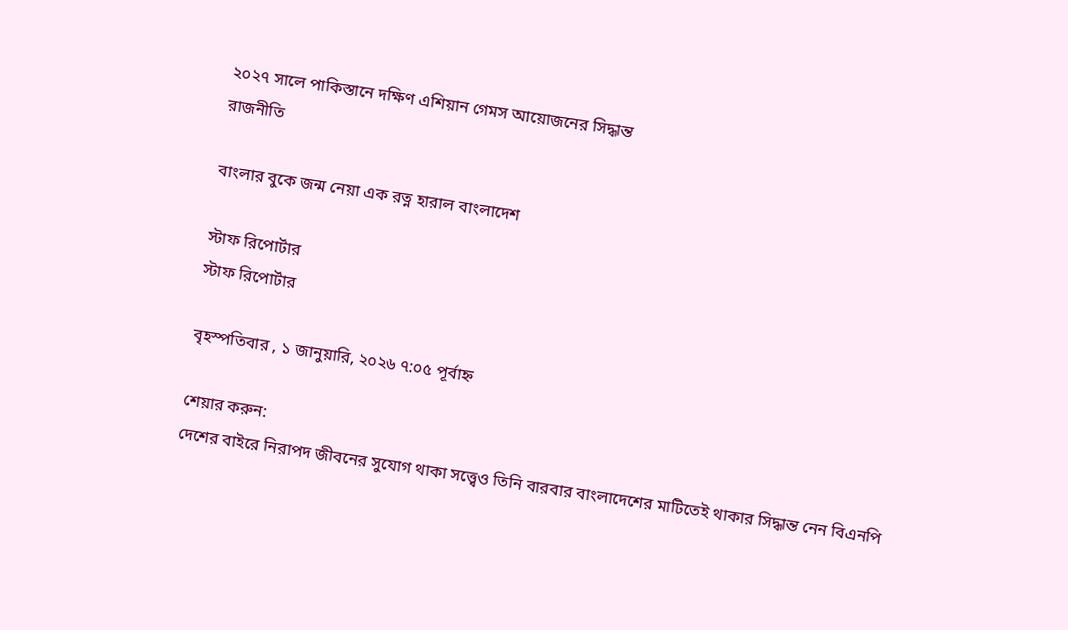২০২৭ সালে পাকিস্তানে দক্ষিণ এশিয়ান গেমস আয়োজনের সিদ্ধান্ত
রাজনীতি

বাংলার বুকে জন্ম নেয়া এক রত্ন হারাল বাংলাদেশ

স্টাফ রিপোর্টার
স্টাফ রিপোর্টার

বৃহস্পতিবার , ১ জানুয়ারি, ২০২৬ ৭:০৫ পূর্বাহ্ন

শেয়ার করুন:
দেশের বাইরে নিরাপদ জীবনের সুযোগ থাকা সত্ত্বেও তিনি বারবার বাংলাদেশের মাটিতেই থাকার সিদ্ধান্ত নেন বিএনপি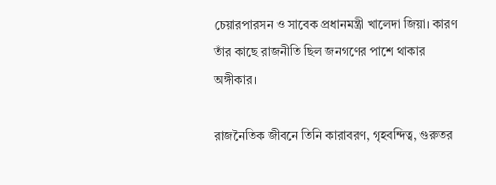চেয়ারপারসন ও সাবেক প্রধানমন্ত্রী খালেদা জিয়া। কারণ তাঁর কাছে রাজনীতি ছিল জনগণের পাশে থাকার অঙ্গীকার।

রাজনৈতিক জীবনে তিনি কারাবরণ, গৃহবন্দিত্ব, গুরুতর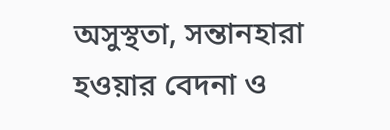অসুস্থতা, সন্তানহারা হওয়ার বেদনা ও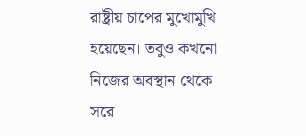রাষ্ট্রীয় চাপের মুখোমুখি হয়েছেন। তবুও কখনো নিজের অবস্থান থেকে সরে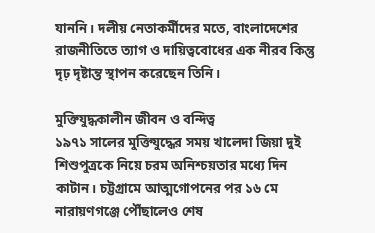যাননি। দলীয় নেতাকর্মীদের মতে, বাংলাদেশের রাজনীতিতে ত্যাগ ও দায়িত্ববোধের এক নীরব কিন্তু দৃঢ় দৃষ্টান্ত স্থাপন করেছেন তিনি।

মুক্তিযুদ্ধকালীন জীবন ও বন্দিত্ব
১৯৭১ সালের মুক্তিযুদ্ধের সময় খালেদা জিয়া দুই শিশুপুত্রকে নিয়ে চরম অনিশ্চয়তার মধ্যে দিন কাটান। চট্টগ্রামে আত্মগোপনের পর ১৬ মে নারায়ণগঞ্জে পৌঁছালেও শেষ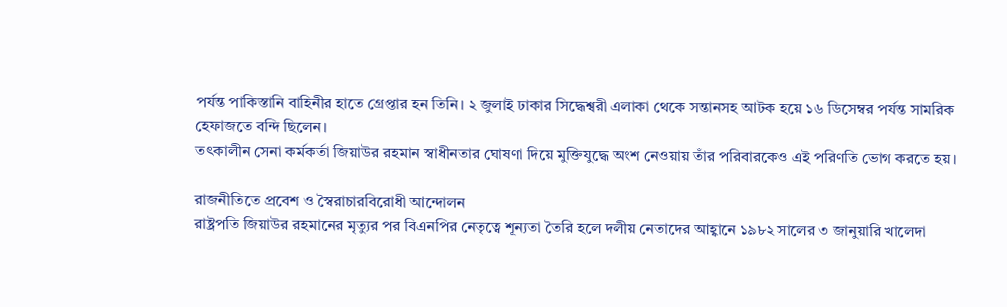পর্যন্ত পাকিস্তানি বাহিনীর হাতে গ্রেপ্তার হন তিনি। ২ জুলাই ঢাকার সিদ্ধেশ্বরী এলাকা থেকে সন্তানসহ আটক হয়ে ১৬ ডিসেম্বর পর্যন্ত সামরিক হেফাজতে বন্দি ছিলেন।
তৎকালীন সেনা কর্মকর্তা জিয়াউর রহমান স্বাধীনতার ঘোষণা দিয়ে মুক্তিযুদ্ধে অংশ নেওয়ায় তাঁর পরিবারকেও এই পরিণতি ভোগ করতে হয়।

রাজনীতিতে প্রবেশ ও স্বৈরাচারবিরোধী আন্দোলন
রাষ্ট্রপতি জিয়াউর রহমানের মৃত্যুর পর বিএনপির নেতৃত্বে শূন্যতা তৈরি হলে দলীয় নেতাদের আহ্বানে ১৯৮২ সালের ৩ জানুয়ারি খালেদা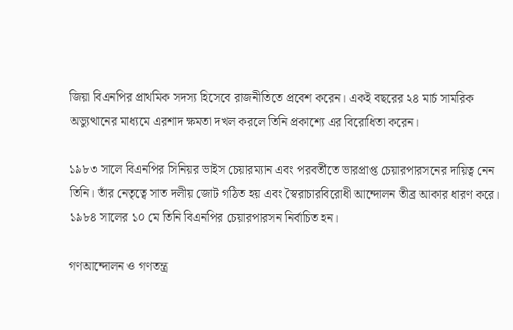জিয়া বিএনপির প্রাথমিক সদস্য হিসেবে রাজনীতিতে প্রবেশ করেন। একই বছরের ২৪ মার্চ সামরিক অভ্যুত্থানের মাধ্যমে এরশাদ ক্ষমতা দখল করলে তিনি প্রকাশ্যে এর বিরোধিতা করেন।

১৯৮৩ সালে বিএনপির সিনিয়র ভাইস চেয়ারম্যান এবং পরবর্তীতে ভারপ্রাপ্ত চেয়ারপারসনের দায়িত্ব নেন তিনি। তাঁর নেতৃত্বে সাত দলীয় জোট গঠিত হয় এবং স্বৈরাচারবিরোধী আন্দোলন তীব্র আকার ধারণ করে। ১৯৮৪ সালের ১০ মে তিনি বিএনপির চেয়ারপারসন নির্বাচিত হন।

গণআন্দোলন ও গণতন্ত্র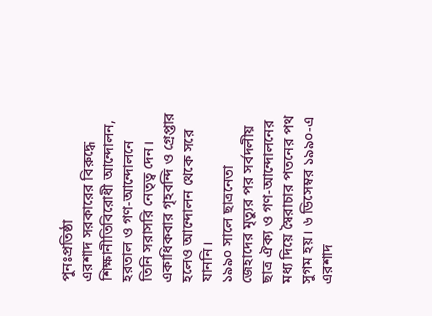পুনঃপ্রতিষ্ঠা
এরশাদ সরকারের বিরুদ্ধে শিক্ষানীতিবিরোধী আন্দোলন, হরতাল ও গণ-আন্দোলনে তিনি সরাসরি নেতৃত্ব দেন। একাধিকবার গৃহবন্দি ও গ্রেপ্তার হলেও আন্দোলন থেকে সরে যাননি।
১৯৯০ সালে ছাত্রনেতা জেহাদের মৃত্যুর পর সর্বদলীয় ছাত্র ঐক্য ও গণ-আন্দোলনের মধ্য দিয়ে স্বৈরাচার পতনের পথ সুগম হয়। ৬ ডিসেম্বর ১৯৯০-এ এরশাদ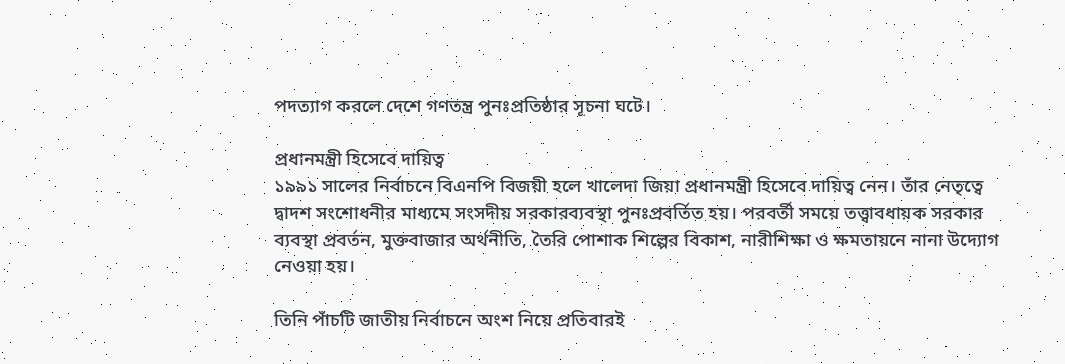পদত্যাগ করলে দেশে গণতন্ত্র পুনঃপ্রতিষ্ঠার সূচনা ঘটে।

প্রধানমন্ত্রী হিসেবে দায়িত্ব
১৯৯১ সালের নির্বাচনে বিএনপি বিজয়ী হলে খালেদা জিয়া প্রধানমন্ত্রী হিসেবে দায়িত্ব নেন। তাঁর নেতৃত্বে দ্বাদশ সংশোধনীর মাধ্যমে সংসদীয় সরকারব্যবস্থা পুনঃপ্রবর্তিত হয়। পরবর্তী সময়ে তত্ত্বাবধায়ক সরকার ব্যবস্থা প্রবর্তন, মুক্তবাজার অর্থনীতি, তৈরি পোশাক শিল্পের বিকাশ, নারীশিক্ষা ও ক্ষমতায়নে নানা উদ্যোগ নেওয়া হয়।

তিনি পাঁচটি জাতীয় নির্বাচনে অংশ নিয়ে প্রতিবারই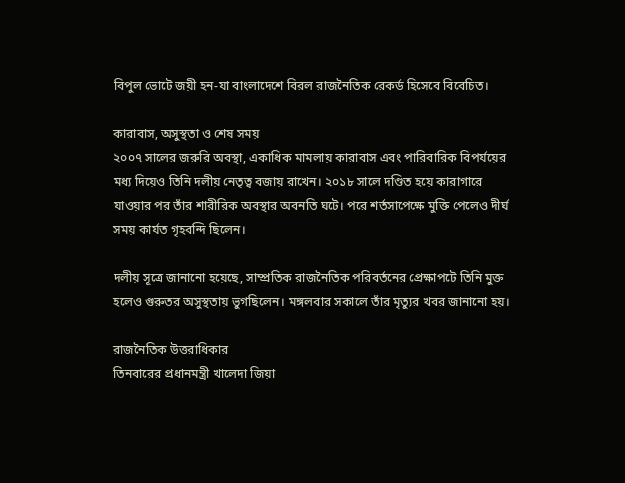বিপুল ভোটে জয়ী হন-যা বাংলাদেশে বিরল রাজনৈতিক রেকর্ড হিসেবে বিবেচিত।

কারাবাস, অসুস্থতা ও শেষ সময়
২০০৭ সালের জরুরি অবস্থা, একাধিক মামলায় কারাবাস এবং পারিবারিক বিপর্যয়ের মধ্য দিয়েও তিনি দলীয় নেতৃত্ব বজায় রাখেন। ২০১৮ সালে দণ্ডিত হয়ে কারাগারে যাওয়ার পর তাঁর শারীরিক অবস্থার অবনতি ঘটে। পরে শর্তসাপেক্ষে মুক্তি পেলেও দীর্ঘ সময় কার্যত গৃহবন্দি ছিলেন।

দলীয় সূত্রে জানানো হয়েছে, সাম্প্রতিক রাজনৈতিক পরিবর্তনের প্রেক্ষাপটে তিনি মুক্ত হলেও গুরুতর অসুস্থতায় ভুগছিলেন। মঙ্গলবার সকালে তাঁর মৃত্যুর খবর জানানো হয়।

রাজনৈতিক উত্তরাধিকার
তিনবারের প্রধানমন্ত্রী খালেদা জিয়া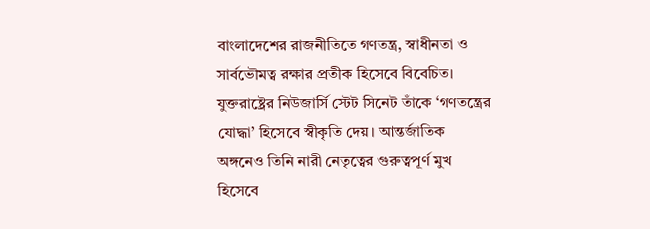বাংলাদেশের রাজনীতিতে গণতন্ত্র, স্বাধীনতা ও সার্বভৌমত্ব রক্ষার প্রতীক হিসেবে বিবেচিত। যুক্তরাষ্ট্রের নিউজার্সি স্টেট সিনেট তাঁকে ‘গণতন্ত্রের যোদ্ধা’ হিসেবে স্বীকৃতি দেয়। আন্তর্জাতিক অঙ্গনেও তিনি নারী নেতৃত্বের গুরুত্বপূর্ণ মুখ হিসেবে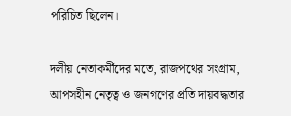পরিচিত ছিলেন।

দলীয় নেতাকর্মীদের মতে, রাজপথের সংগ্রাম, আপসহীন নেতৃত্ব ও জনগণের প্রতি দায়বদ্ধতার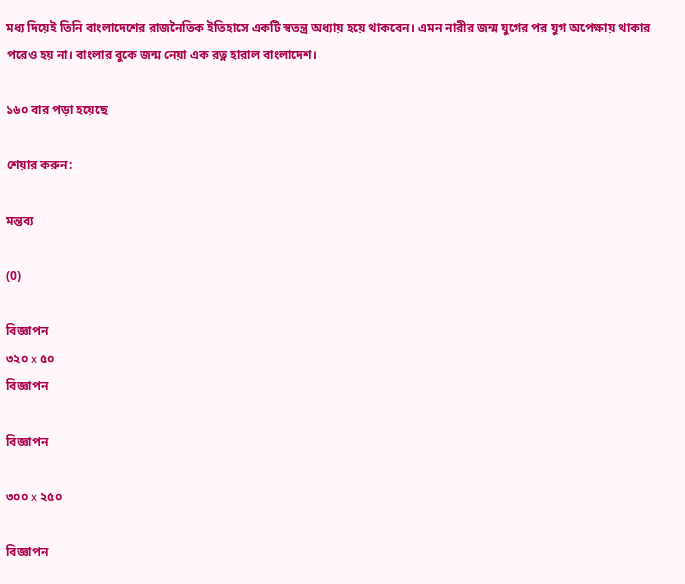মধ্য দিয়েই তিনি বাংলাদেশের রাজনৈতিক ইতিহাসে একটি স্বতন্ত্র অধ্যায় হয়ে থাকবেন। এমন নারীর জন্ম যুগের পর যুগ অপেক্ষায় থাকার পরেও হয় না। বাংলার বুকে জন্ম নেয়া এক রত্ন হারাল বাংলাদেশ।

১৬০ বার পড়া হয়েছে

শেয়ার করুন:

মন্তব্য

(0)

বিজ্ঞাপন
৩২০ x ৫০
বিজ্ঞাপন

বিজ্ঞাপন

৩০০ x ২৫০

বিজ্ঞাপন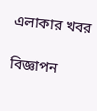এলাকার খবর

বিজ্ঞাপন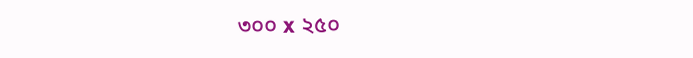৩০০ x ২৫০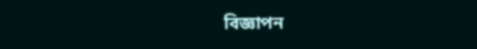বিজ্ঞাপন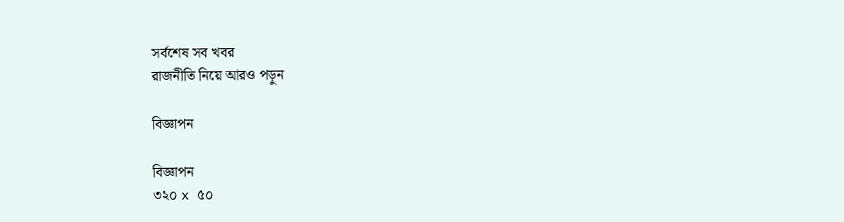সর্বশেষ সব খবর
রাজনীতি নিয়ে আরও পড়ুন

বিজ্ঞাপন

বিজ্ঞাপন
৩২০ x ৫০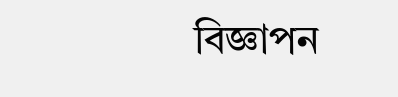বিজ্ঞাপন